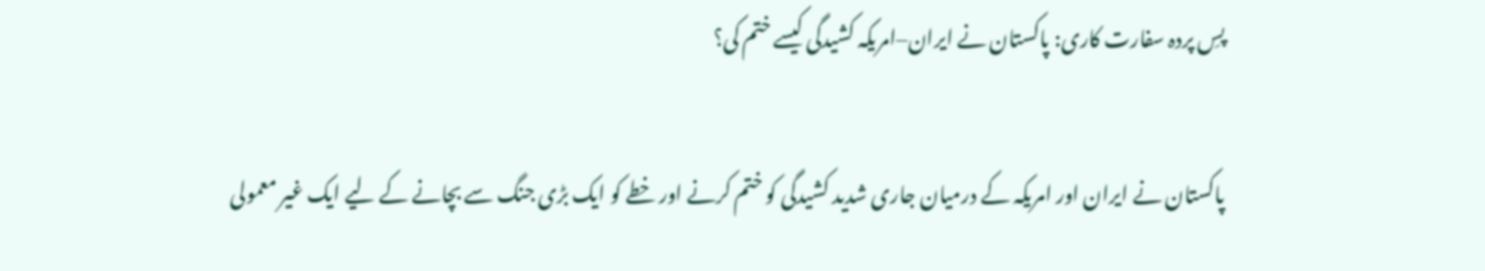پسِ پردہ سفارت کاری: پاکستان نے ایران–امریکہ کشیدگی کیسے ختم کی؟

پاکستان نے ایران اور امریکہ کے درمیان جاری شدید کشیدگی کو ختم کرنے اور خطے کو ایک بڑی جنگ سے بچانے کے لیے ایک غیر معمولی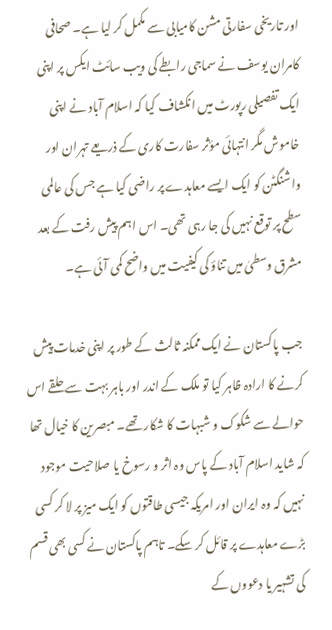اور تاریخی سفارتی مشن کامیابی سے مکمل کر لیا ہے۔ صحافی کامران یوسف نے سماجی رابطے کی ویب سائٹ ایکس پر اپنی ایک تفصیلی رپورٹ میں انکشاف کیا کہ اسلام آباد نے اپنی خاموش مگر انتہائی مؤثر سفارت کاری کے ذریعے تہران اور واشنگٹن کو ایک ایسے معاہدے پر راضی کیا ہے جس کی عالمی سطح پر توقع نہیں کی جا رہی تھی۔ اس اہم پیش رفت کے بعد مشرق وسطیٰ میں تناؤ کی کیفیت میں واضح کمی آئی ہے۔

جب پاکستان نے ایک ممکنہ ثالث کے طور پر اپنی خدمات پیش کرنے کا ارادہ ظاہر کیا تو ملک کے اندر اور باہر بہت سے حلقے اس حوالے سے شکوک و شبہات کا شکار تھے۔ مبصرین کا خیال تھا کہ شاید اسلام آباد کے پاس وہ اثر و رسوخ یا صلاحیت موجود نہیں کہ وہ ایران اور امریکہ جیسی طاقتوں کو ایک میز پر لا کر کسی بڑے معاہدے پر قائل کر سکے۔ تاہم پاکستان نے کسی بھی قسم کی تشہیر یا دعووں کے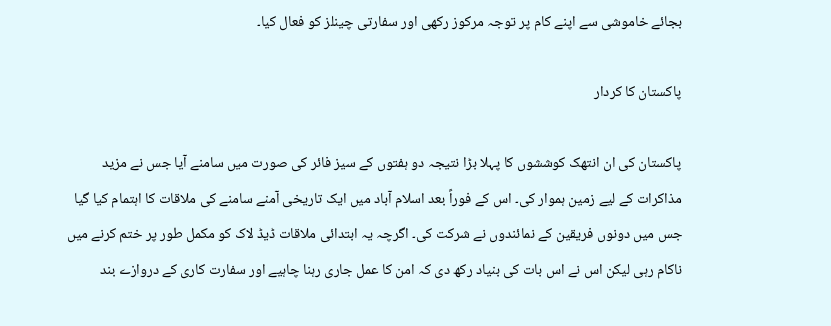بجائے خاموشی سے اپنے کام پر توجہ مرکوز رکھی اور سفارتی چینلز کو فعال کیا۔

پاکستان کا کردار

پاکستان کی ان انتھک کوششوں کا پہلا بڑا نتیجہ دو ہفتوں کے سیز فائر کی صورت میں سامنے آیا جس نے مزید مذاکرات کے لیے زمین ہموار کی۔ اس کے فوراً بعد اسلام آباد میں ایک تاریخی آمنے سامنے کی ملاقات کا اہتمام کیا گیا جس میں دونوں فریقین کے نمائندوں نے شرکت کی۔ اگرچہ یہ ابتدائی ملاقات ڈیڈ لاک کو مکمل طور پر ختم کرنے میں ناکام رہی لیکن اس نے اس بات کی بنیاد رکھ دی کہ امن کا عمل جاری رہنا چاہیے اور سفارت کاری کے دروازے بند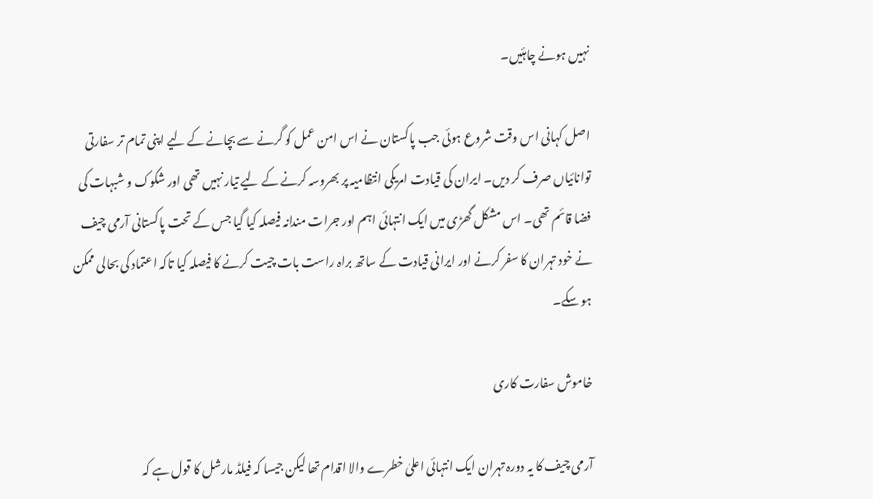نہیں ہونے چاہئیں۔

اصل کہانی اس وقت شروع ہوئی جب پاکستان نے اس امن عمل کو گرنے سے بچانے کے لیے اپنی تمام تر سفارتی توانائیاں صرف کر دیں۔ ایران کی قیادت امریکی انتظامیہ پر بھروسہ کرنے کے لیے تیار نہیں تھی اور شکوک و شبہات کی فضا قائم تھی۔ اس مشکل گھڑی میں ایک انتہائی اہم اور جرات مندانہ فیصلہ کیا گیا جس کے تحت پاکستانی آرمی چیف نے خود تہران کا سفر کرنے اور ایرانی قیادت کے ساتھ براہ راست بات چیت کرنے کا فیصلہ کیا تاکہ اعتماد کی بحالی ممکن ہو سکے۔

خاموش سفارت کاری

آرمی چیف کا یہ دورہ تہران ایک انتہائی اعلیٰ خطرے والا اقدام تھا لیکن جیسا کہ فیلڈ مارشل کا قول ہے کہ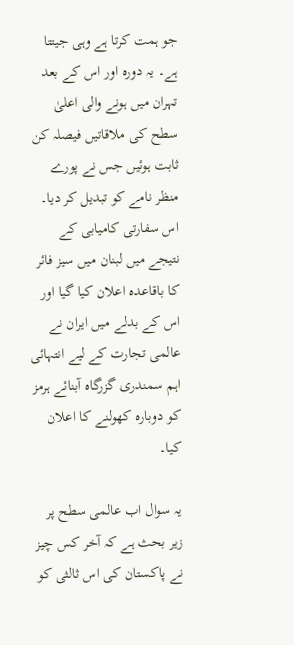جو ہمت کرتا ہے وہی جیتتا ہے۔ یہ دورہ اور اس کے بعد تہران میں ہونے والی اعلیٰ سطح کی ملاقاتیں فیصلہ کن ثابت ہوئیں جس نے پورے منظر نامے کو تبدیل کر دیا۔ اس سفارتی کامیابی کے نتیجے میں لبنان میں سیز فائر کا باقاعدہ اعلان کیا گیا اور اس کے بدلے میں ایران نے عالمی تجارت کے لیے انتہائی اہم سمندری گزرگاہ آبنائے ہرمز کو دوبارہ کھولنے کا اعلان کیا۔

یہ سوال اب عالمی سطح پر زیر بحث ہے کہ آخر کس چیز نے پاکستان کی اس ثالثی کو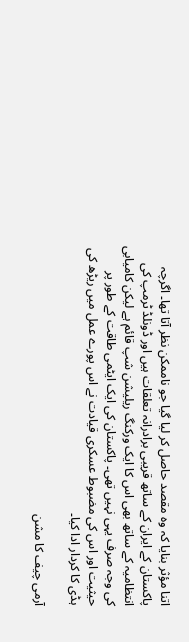اتنا مؤثر بنایا کہ وہ مقصد حاصل کر لیا گیا جو ناممکن نظر آتا تھا۔ اگرچہ پاکستان کے ایران کے ساتھ قریبی برادرانہ تعلقات ہیں اور ڈونلڈ ٹرمپ کی انتظامیہ کے ساتھ بھی اس کا ایک ورکنگ ریلیشن شپ قائم ہے لیکن کامیابی کی وجہ صرف یہی نہیں تھی۔ پاکستان کی ایک ایٹمی طاقت کے طور پر حیثیت اور اس کی مضبوط عسکری قیادت نے اس پورے عمل میں ریڑھ کی ہڈی کا کردار ادا کیا۔

آرمی چیف کا مشن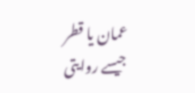عمان یا قطر جیسے روایتی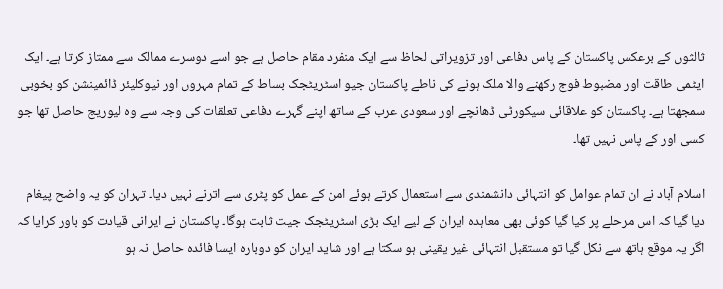ثالثوں کے برعکس پاکستان کے پاس دفاعی اور تزویراتی لحاظ سے ایک منفرد مقام حاصل ہے جو اسے دوسرے ممالک سے ممتاز کرتا ہے۔ ایک ایٹمی طاقت اور مضبوط فوج رکھنے والا ملک ہونے کی ناطے پاکستان جیو اسٹریٹجک بساط کے تمام مہروں اور نیوکلیئر ڈائمینشن کو بخوبی سمجھتا ہے۔ پاکستان کو علاقائی سیکورٹی ڈھانچے اور سعودی عرب کے ساتھ اپنے گہرے دفاعی تعلقات کی وجہ سے وہ لیوریج حاصل تھا جو کسی اور کے پاس نہیں تھا۔

اسلام آباد نے ان تمام عوامل کو انتہائی دانشمندی سے استعمال کرتے ہوئے امن کے عمل کو پٹری سے اترنے نہیں دیا۔ تہران کو یہ واضح پیغام دیا گیا کہ اس مرحلے پر کیا گیا کوئی بھی معاہدہ ایران کے لیے ایک بڑی اسٹریٹجک جیت ثابت ہوگا۔ پاکستان نے ایرانی قیادت کو باور کرایا کہ اگر یہ موقع ہاتھ سے نکل گیا تو مستقبل انتہائی غیر یقینی ہو سکتا ہے اور شاید ایران کو دوبارہ ایسا فائدہ حاصل نہ ہو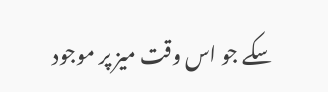سکے جو اس وقت میز پر موجود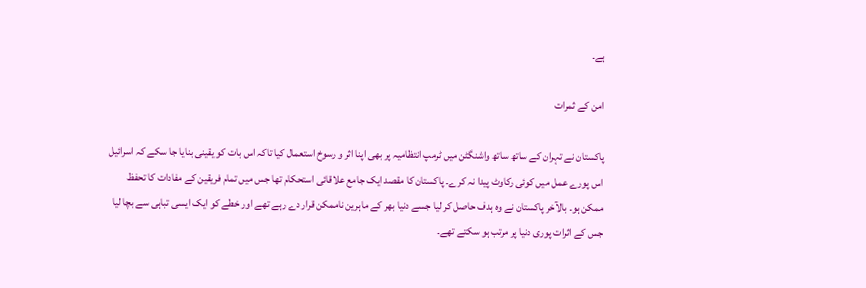ہے۔

امن کے ثمرات

پاکستان نے تہران کے ساتھ ساتھ واشنگٹن میں ٹرمپ انتظامیہ پر بھی اپنا اثر و رسوخ استعمال کیا تاکہ اس بات کو یقینی بنایا جا سکے کہ اسرائیل اس پورے عمل میں کوئی رکاوٹ پیدا نہ کرے۔ پاکستان کا مقصد ایک جامع علاقائی استحکام تھا جس میں تمام فریقین کے مفادات کا تحفظ ممکن ہو۔ بالآخر پاکستان نے وہ ہدف حاصل کر لیا جسے دنیا بھر کے ماہرین ناممکن قرار دے رہے تھے اور خطے کو ایک ایسی تباہی سے بچا لیا جس کے اثرات پوری دنیا پر مرتب ہو سکتے تھے۔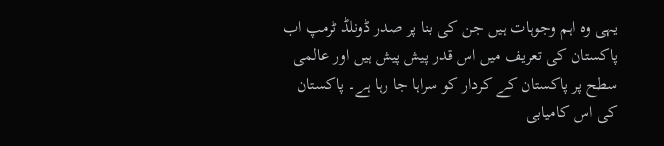یہی وہ اہم وجوہات ہیں جن کی بنا پر صدر ڈونلڈ ٹرمپ اب پاکستان کی تعریف میں اس قدر پیش پیش ہیں اور عالمی سطح پر پاکستان کے کردار کو سراہا جا رہا ہے۔ پاکستان کی اس کامیابی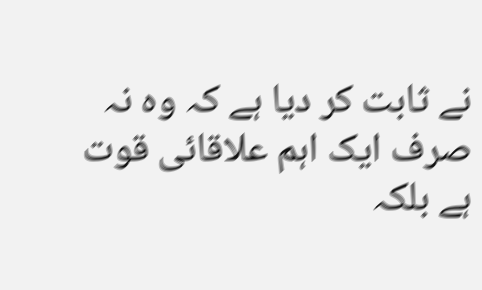نے ثابت کر دیا ہے کہ وہ نہ صرف ایک اہم علاقائی قوت ہے بلکہ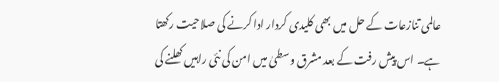عالمی تنازعات کے حل میں بھی کلیدی کردار ادا کرنے کی صلاحیت رکھتا ہے۔ اس پیش رفت کے بعد مشرق وسطیٰ میں امن کی نئی راہیں کھلنے کی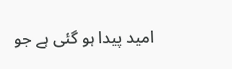امید پیدا ہو گئی ہے جو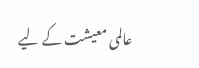عالمی معیشت کے لیے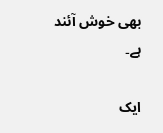بھی خوش آئند ہے۔

ایک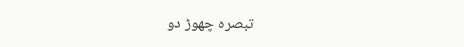تبصرہ چھوڑ دو